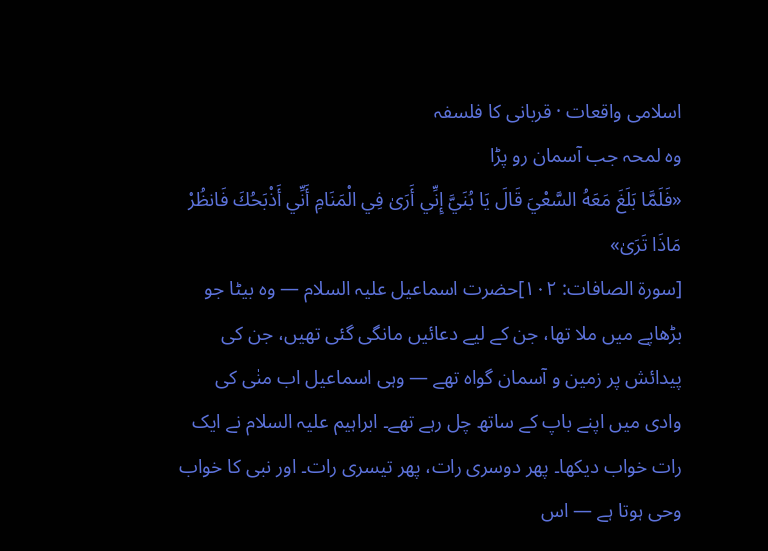اسلامی واقعات · قربانی کا فلسفہ
وہ لمحہ جب آسمان رو پڑا
«فَلَمَّا بَلَغَ مَعَهُ السَّعْيَ قَالَ يَا بُنَيَّ إِنِّي أَرَىٰ فِي الْمَنَامِ أَنِّي أَذْبَحُكَ فَانظُرْ مَاذَا تَرَىٰ»
[سورۃ الصافات: ١٠٢]حضرت اسماعیل علیہ السلام — وہ بیٹا جو بڑھاپے میں ملا تھا، جن کے لیے دعائیں مانگی گئی تھیں، جن کی پیدائش پر زمین و آسمان گواہ تھے — وہی اسماعیل اب منٰی کی وادی میں اپنے باپ کے ساتھ چل رہے تھے۔ ابراہیم علیہ السلام نے ایک رات خواب دیکھا۔ پھر دوسری رات، پھر تیسری رات۔ اور نبی کا خواب وحی ہوتا ہے — اس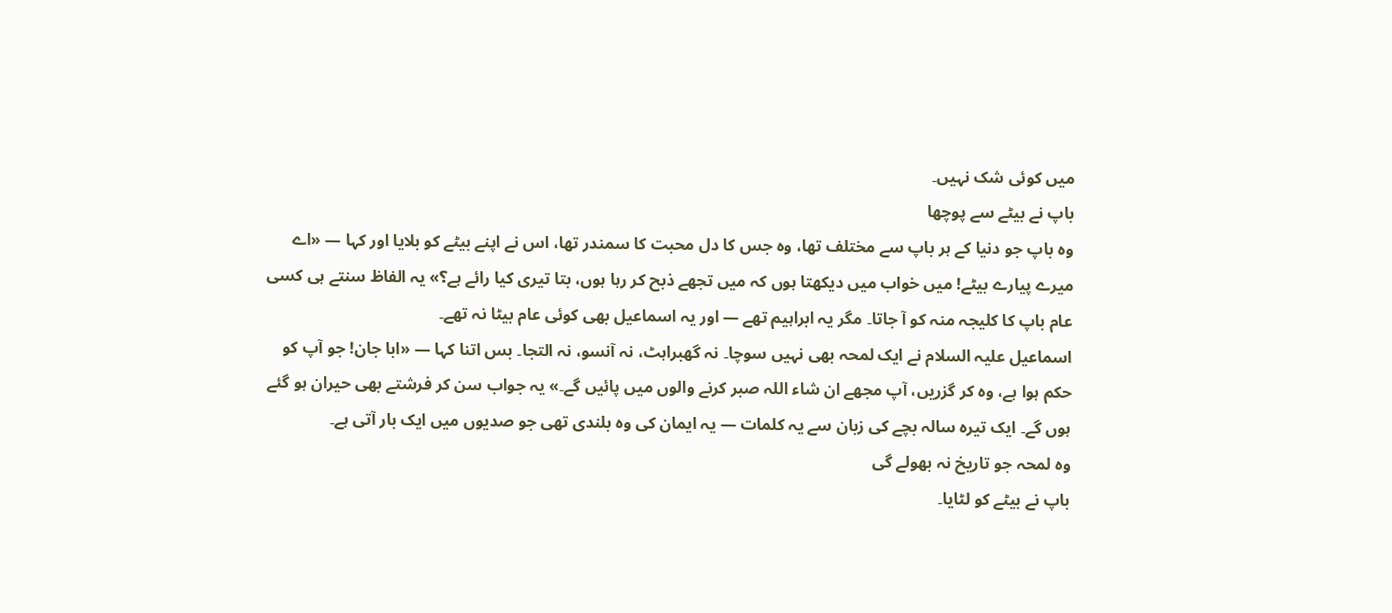میں کوئی شک نہیں۔
باپ نے بیٹے سے پوچھا
وہ باپ جو دنیا کے ہر باپ سے مختلف تھا، وہ جس کا دل محبت کا سمندر تھا، اس نے اپنے بیٹے کو بلایا اور کہا — «اے میرے پیارے بیٹے! میں خواب میں دیکھتا ہوں کہ میں تجھے ذبح کر رہا ہوں، بتا تیری کیا رائے ہے؟» یہ الفاظ سنتے ہی کسی عام باپ کا کلیجہ منہ کو آ جاتا۔ مگر یہ ابراہیم تھے — اور یہ اسماعیل بھی کوئی عام بیٹا نہ تھے۔
اسماعیل علیہ السلام نے ایک لمحہ بھی نہیں سوچا۔ نہ گھبراہٹ، نہ آنسو، نہ التجا۔ بس اتنا کہا — «ابا جان! جو آپ کو حکم ہوا ہے، وہ کر گزریں، آپ مجھے ان شاء اللہ صبر کرنے والوں میں پائیں گے۔» یہ جواب سن کر فرشتے بھی حیران ہو گئے ہوں گے۔ ایک تیرہ سالہ بچے کی زبان سے یہ کلمات — یہ ایمان کی وہ بلندی تھی جو صدیوں میں ایک بار آتی ہے۔
وہ لمحہ جو تاریخ نہ بھولے گی
باپ نے بیٹے کو لٹایا۔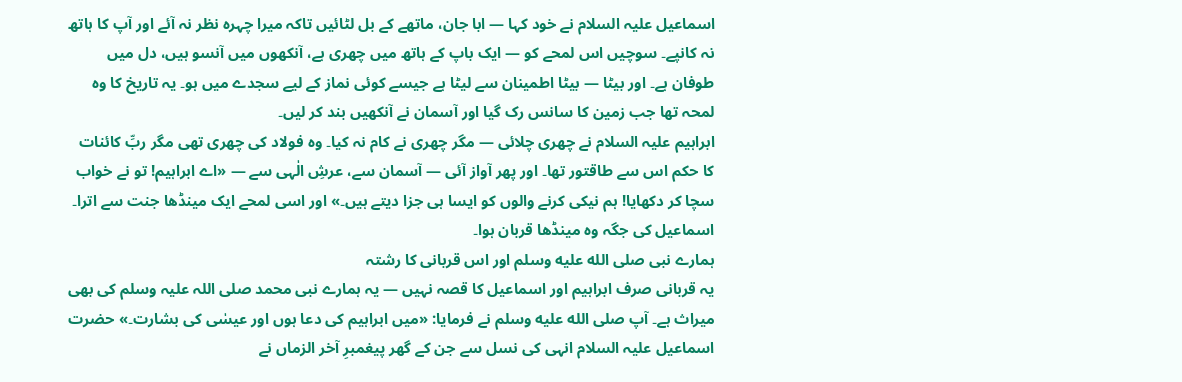اسماعیل علیہ السلام نے خود کہا — ابا جان، ماتھے کے بل لٹائیں تاکہ میرا چہرہ نظر نہ آئے اور آپ کا ہاتھ نہ کانپے۔ سوچیں اس لمحے کو — ایک باپ کے ہاتھ میں چھری ہے، آنکھوں میں آنسو ہیں، دل میں طوفان ہے۔ اور بیٹا — بیٹا اطمینان سے لیٹا ہے جیسے کوئی نماز کے لیے سجدے میں ہو۔ یہ تاریخ کا وہ لمحہ تھا جب زمین کا سانس رک گیا اور آسمان نے آنکھیں بند کر لیں۔
ابراہیم علیہ السلام نے چھری چلائی — مگر چھری نے کام نہ کیا۔ وہ فولاد کی چھری تھی مگر ربِّ کائنات کا حکم اس سے طاقتور تھا۔ اور پھر آواز آئی — آسمان سے، عرشِ الٰہی سے — «اے ابراہیم! تو نے خواب سچا کر دکھایا! ہم نیکی کرنے والوں کو ایسا ہی جزا دیتے ہیں۔» اور اسی لمحے ایک مینڈھا جنت سے اترا۔ اسماعیل کی جگہ وہ مینڈھا قربان ہوا۔
ہمارے نبی صلى الله عليه وسلم اور اس قربانی کا رشتہ
یہ قربانی صرف ابراہیم اور اسماعیل کا قصہ نہیں — یہ ہمارے نبی محمد صلی اللہ علیہ وسلم کی بھی میراث ہے۔ آپ صلى الله عليه وسلم نے فرمایا: «میں ابراہیم کی دعا ہوں اور عیسٰی کی بشارت۔» حضرت اسماعیل علیہ السلام انہی کی نسل سے جن کے گھر پیغمبرِ آخر الزماں نے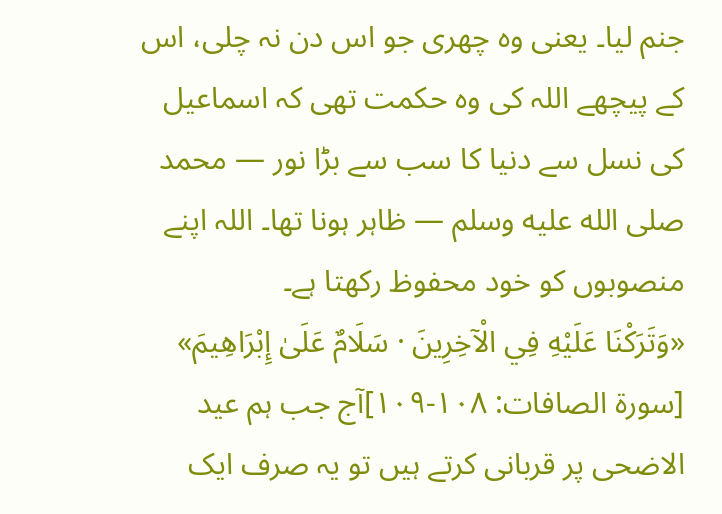جنم لیا۔ یعنی وہ چھری جو اس دن نہ چلی، اس کے پیچھے اللہ کی وہ حکمت تھی کہ اسماعیل کی نسل سے دنیا کا سب سے بڑا نور — محمد صلى الله عليه وسلم — ظاہر ہونا تھا۔ اللہ اپنے منصوبوں کو خود محفوظ رکھتا ہے۔
«وَتَرَكْنَا عَلَيْهِ فِي الْآخِرِينَ · سَلَامٌ عَلَىٰ إِبْرَاهِيمَ»
[سورۃ الصافات: ١٠٨-١٠٩]آج جب ہم عید الاضحی پر قربانی کرتے ہیں تو یہ صرف ایک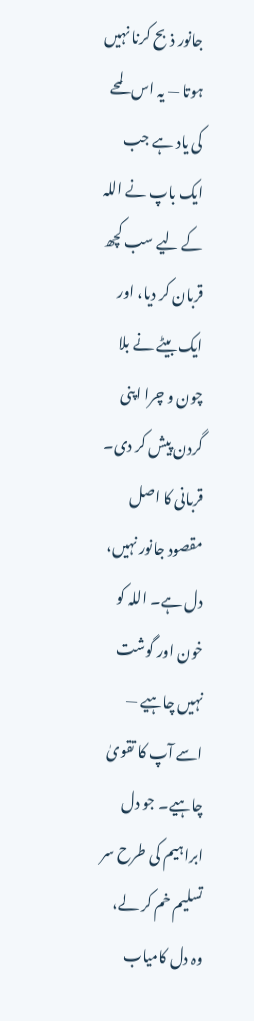جانور ذبح کرنا نہیں ہوتا — یہ اس لمحے کی یاد ہے جب ایک باپ نے اللہ کے لیے سب کچھ قربان کر دیا، اور ایک بیٹے نے بلا چون و چرا اپنی گردن پیش کر دی۔ قربانی کا اصل مقصود جانور نہیں، دل ہے۔ اللہ کو خون اور گوشت نہیں چاہیے — اسے آپ کا تقویٰ چاہیے۔ جو دل ابراہیم کی طرح سر تسلیم خم کر لے، وہ دل کامیاب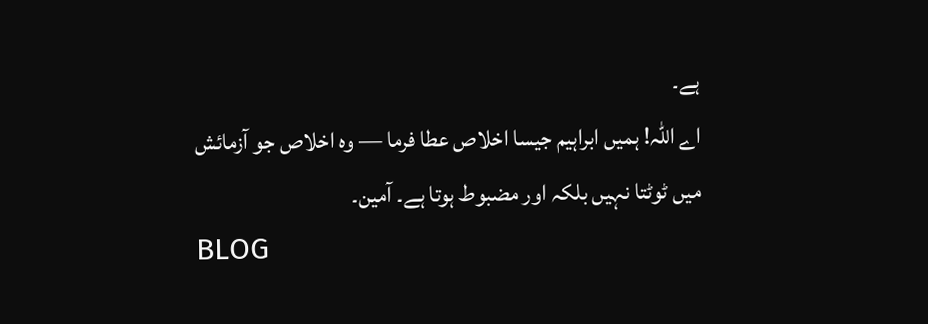ہے۔
اے اللہ! ہمیں ابراہیم جیسا اخلاص عطا فرما — وہ اخلاص جو آزمائش میں ٹوٹتا نہیں بلکہ اور مضبوط ہوتا ہے۔ آمین۔
BLOG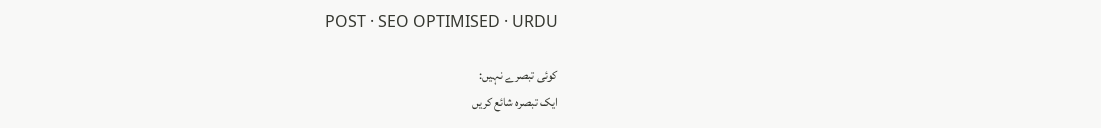POST · SEO OPTIMISED · URDU

کوئی تبصرے نہیں:
ایک تبصرہ شائع کریں